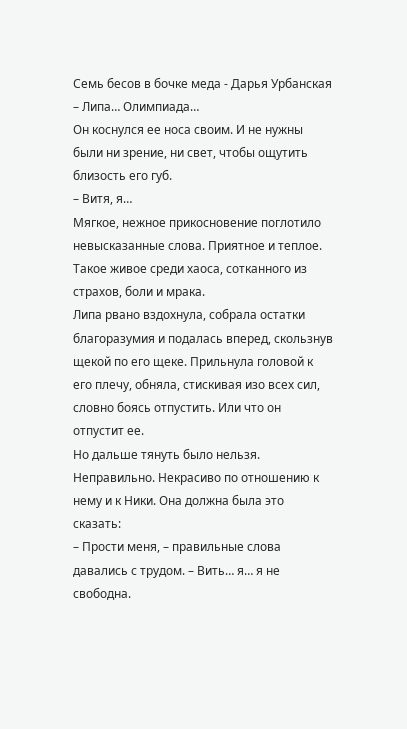Семь бесов в бочке меда - Дарья Урбанская
– Липа… Олимпиада…
Он коснулся ее носа своим. И не нужны были ни зрение, ни свет, чтобы ощутить близость его губ.
– Витя, я…
Мягкое, нежное прикосновение поглотило невысказанные слова. Приятное и теплое. Такое живое среди хаоса, сотканного из страхов, боли и мрака.
Липа рвано вздохнула, собрала остатки благоразумия и подалась вперед, скользнув щекой по его щеке. Прильнула головой к его плечу, обняла, стискивая изо всех сил, словно боясь отпустить. Или что он отпустит ее.
Но дальше тянуть было нельзя. Неправильно. Некрасиво по отношению к нему и к Ники. Она должна была это сказать:
– Прости меня, – правильные слова давались с трудом. – Вить… я… я не свободна.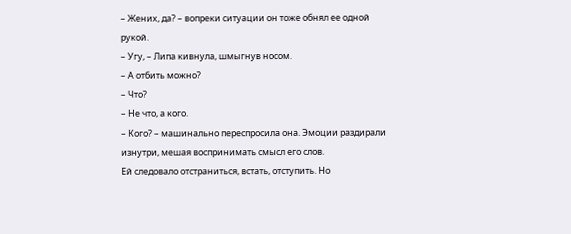– Жених, да? – вопреки ситуации он тоже обнял ее одной рукой.
– Угу, – Липа кивнула, шмыгнув носом.
– А отбить можно?
– Что?
– Не что, а кого.
– Кого? – машинально переспросила она. Эмоции раздирали изнутри, мешая воспринимать смысл его слов.
Ей следовало отстраниться, встать, отступить. Но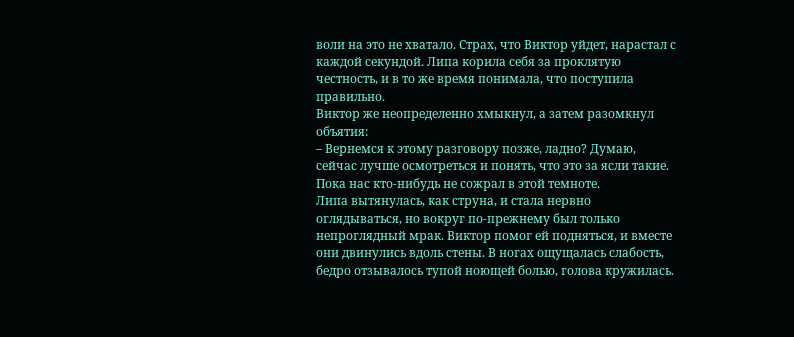воли на это не хватало. Страх, что Виктор уйдет, нарастал с каждой секундой. Липа корила себя за проклятую честность, и в то же время понимала, что поступила правильно.
Виктор же неопределенно хмыкнул, а затем разомкнул объятия:
– Вернемся к этому разговору позже, ладно? Думаю, сейчас лучше осмотреться и понять, что это за ясли такие. Пока нас кто-нибудь не сожрал в этой темноте.
Липа вытянулась, как струна, и стала нервно оглядываться, но вокруг по-прежнему был только непроглядный мрак. Виктор помог ей подняться, и вместе они двинулись вдоль стены. В ногах ощущалась слабость, бедро отзывалось тупой ноющей болью, голова кружилась.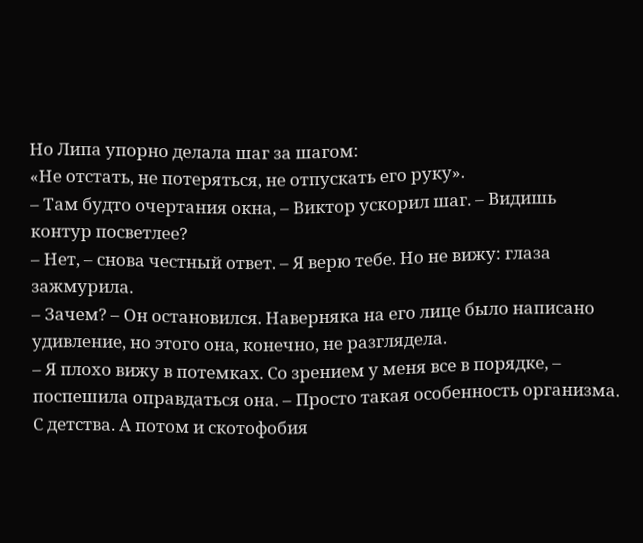Но Липа упорно делала шаг за шагом:
«Не отстать, не потеряться, не отпускать его руку».
– Там будто очертания окна, – Виктор ускорил шаг. – Видишь контур посветлее?
– Нет, – снова честный ответ. – Я верю тебе. Но не вижу: глаза зажмурила.
– Зачем? – Он остановился. Наверняка на его лице было написано удивление, но этого она, конечно, не разглядела.
– Я плохо вижу в потемках. Со зрением у меня все в порядке, – поспешила оправдаться она. – Просто такая особенность организма. С детства. А потом и скотофобия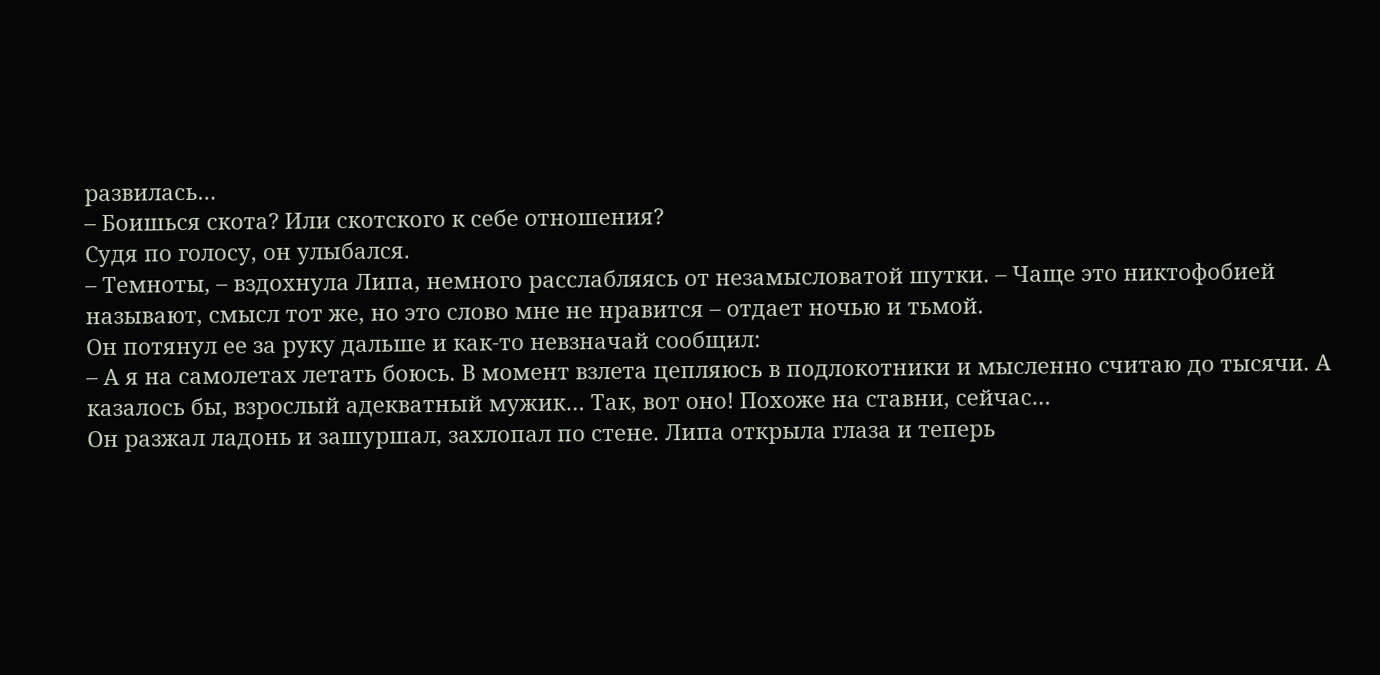развилась…
– Боишься скота? Или скотского к себе отношения?
Судя по голосу, он улыбался.
– Темноты, – вздохнула Липа, немного расслабляясь от незамысловатой шутки. – Чаще это никтофобией называют, смысл тот же, но это слово мне не нравится – отдает ночью и тьмой.
Он потянул ее за руку дальше и как-то невзначай сообщил:
– А я на самолетах летать боюсь. В момент взлета цепляюсь в подлокотники и мысленно считаю до тысячи. А казалось бы, взрослый адекватный мужик… Так, вот оно! Похоже на ставни, сейчас…
Он разжал ладонь и зашуршал, захлопал по стене. Липа открыла глаза и теперь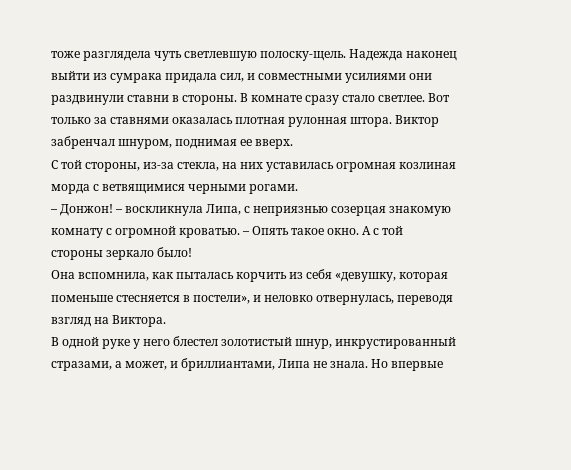тоже разглядела чуть светлевшую полоску-щель. Надежда наконец выйти из сумрака придала сил, и совместными усилиями они раздвинули ставни в стороны. В комнате сразу стало светлее. Вот только за ставнями оказалась плотная рулонная штора. Виктор забренчал шнуром, поднимая ее вверх.
С той стороны, из-за стекла, на них уставилась огромная козлиная морда с ветвящимися черными рогами.
– Донжон! – воскликнула Липа, с неприязнью созерцая знакомую комнату с огромной кроватью. – Опять такое окно. А с той стороны зеркало было!
Она вспомнила, как пыталась корчить из себя «девушку, которая поменьше стесняется в постели», и неловко отвернулась, переводя взгляд на Виктора.
В одной руке у него блестел золотистый шнур, инкрустированный стразами, а может, и бриллиантами, Липа не знала. Но впервые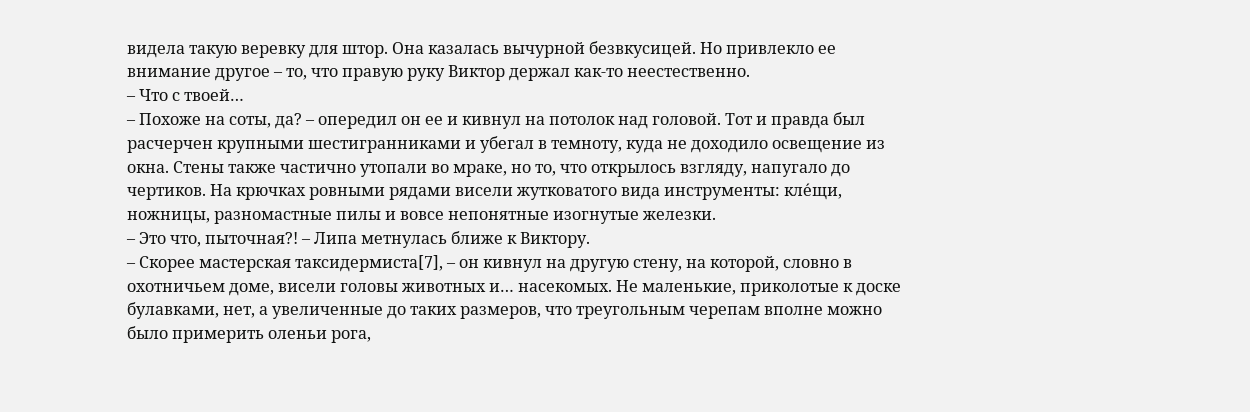видела такую веревку для штор. Она казалась вычурной безвкусицей. Но привлекло ее внимание другое – то, что правую руку Виктор держал как-то неестественно.
– Что с твоей…
– Похоже на соты, да? – опередил он ее и кивнул на потолок над головой. Тот и правда был расчерчен крупными шестигранниками и убегал в темноту, куда не доходило освещение из окна. Стены также частично утопали во мраке, но то, что открылось взгляду, напугало до чертиков. На крючках ровными рядами висели жутковатого вида инструменты: кле́щи, ножницы, разномастные пилы и вовсе непонятные изогнутые железки.
– Это что, пыточная?! – Липа метнулась ближе к Виктору.
– Скорее мастерская таксидермиста[7], – он кивнул на другую стену, на которой, словно в охотничьем доме, висели головы животных и… насекомых. Не маленькие, приколотые к доске булавками, нет, а увеличенные до таких размеров, что треугольным черепам вполне можно было примерить оленьи рога,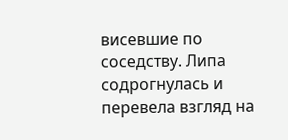висевшие по соседству. Липа содрогнулась и перевела взгляд на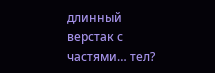длинный верстак с частями… тел?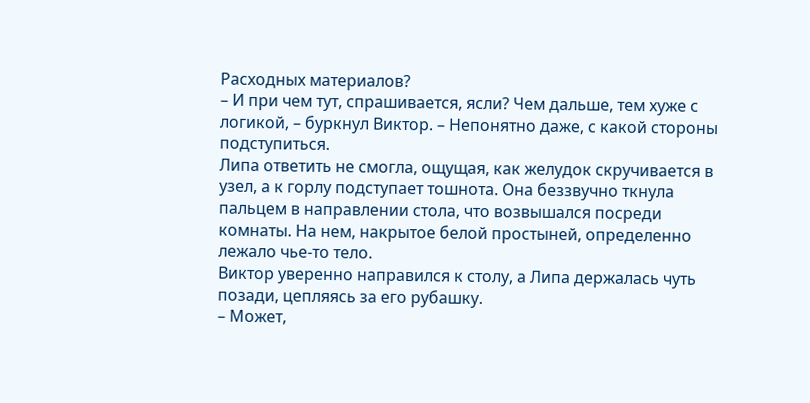Расходных материалов?
– И при чем тут, спрашивается, ясли? Чем дальше, тем хуже с логикой, – буркнул Виктор. – Непонятно даже, с какой стороны подступиться.
Липа ответить не смогла, ощущая, как желудок скручивается в узел, а к горлу подступает тошнота. Она беззвучно ткнула пальцем в направлении стола, что возвышался посреди комнаты. На нем, накрытое белой простыней, определенно лежало чье-то тело.
Виктор уверенно направился к столу, а Липа держалась чуть позади, цепляясь за его рубашку.
– Может,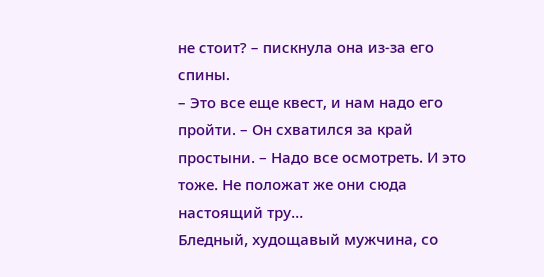не стоит? – пискнула она из-за его спины.
– Это все еще квест, и нам надо его пройти. – Он схватился за край простыни. – Надо все осмотреть. И это тоже. Не положат же они сюда настоящий тру…
Бледный, худощавый мужчина, со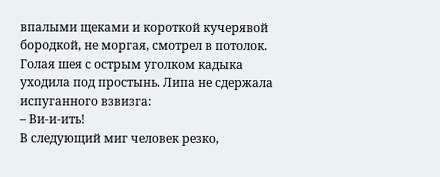впалыми щеками и короткой кучерявой бородкой, не моргая, смотрел в потолок. Голая шея с острым уголком кадыка уходила под простынь. Липа не сдержала испуганного взвизга:
– Ви-и-ить!
В следующий миг человек резко,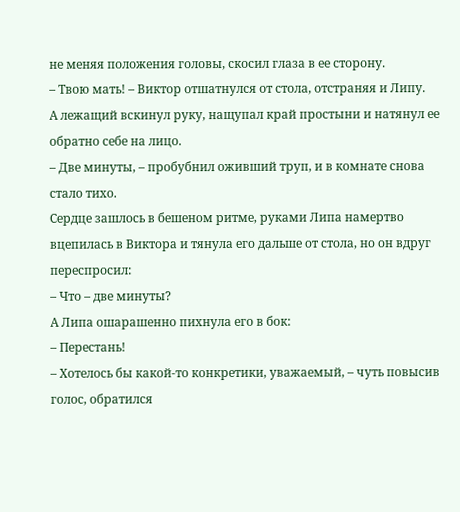не меняя положения головы, скосил глаза в ее сторону.
– Твою мать! – Виктор отшатнулся от стола, отстраняя и Липу.
А лежащий вскинул руку, нащупал край простыни и натянул ее обратно себе на лицо.
– Две минуты, – пробубнил оживший труп, и в комнате снова стало тихо.
Сердце зашлось в бешеном ритме, руками Липа намертво вцепилась в Виктора и тянула его дальше от стола, но он вдруг переспросил:
– Что – две минуты?
А Липа ошарашенно пихнула его в бок:
– Перестань!
– Хотелось бы какой-то конкретики, уважаемый, – чуть повысив голос, обратился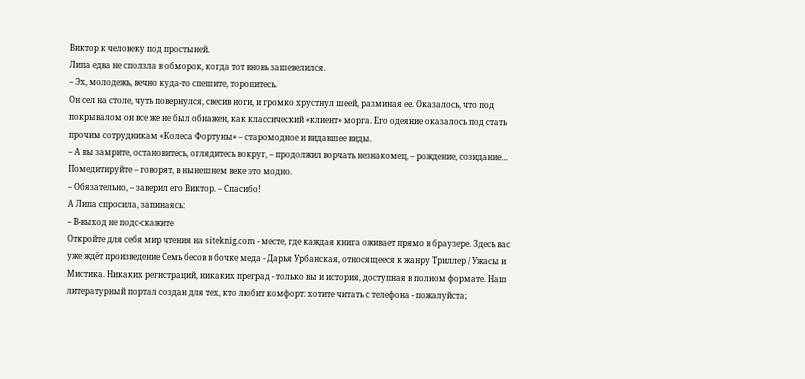Виктор к человеку под простыней.
Липа едва не сползла в обморок, когда тот вновь зашевелился.
– Эх, молодежь, вечно куда-то спешите, торопитесь.
Он сел на столе, чуть повернулся, свесив ноги, и громко хрустнул шеей, разминая ее. Оказалось, что под покрывалом он все же не был обнажен, как классический «клиент» морга. Его одеяние оказалось под стать прочим сотрудникам «Колеса Фортуны» – старомодное и видавшее виды.
– А вы замрите, остановитесь, оглядитесь вокруг, – продолжил ворчать незнакомец, – рождение, созидание… Помедитируйте – говорят, в нынешнем веке это модно.
– Обязательно, – заверил его Виктор. – Спасибо!
А Липа спросила, запинаясь:
– В-выход не подс-скажите
Откройте для себя мир чтения на siteknig.com - месте, где каждая книга оживает прямо в браузере. Здесь вас уже ждёт произведение Семь бесов в бочке меда - Дарья Урбанская, относящееся к жанру Триллер / Ужасы и Мистика. Никаких регистраций, никаких преград - только вы и история, доступная в полном формате. Наш литературный портал создан для тех, кто любит комфорт: хотите читать с телефона - пожалуйста;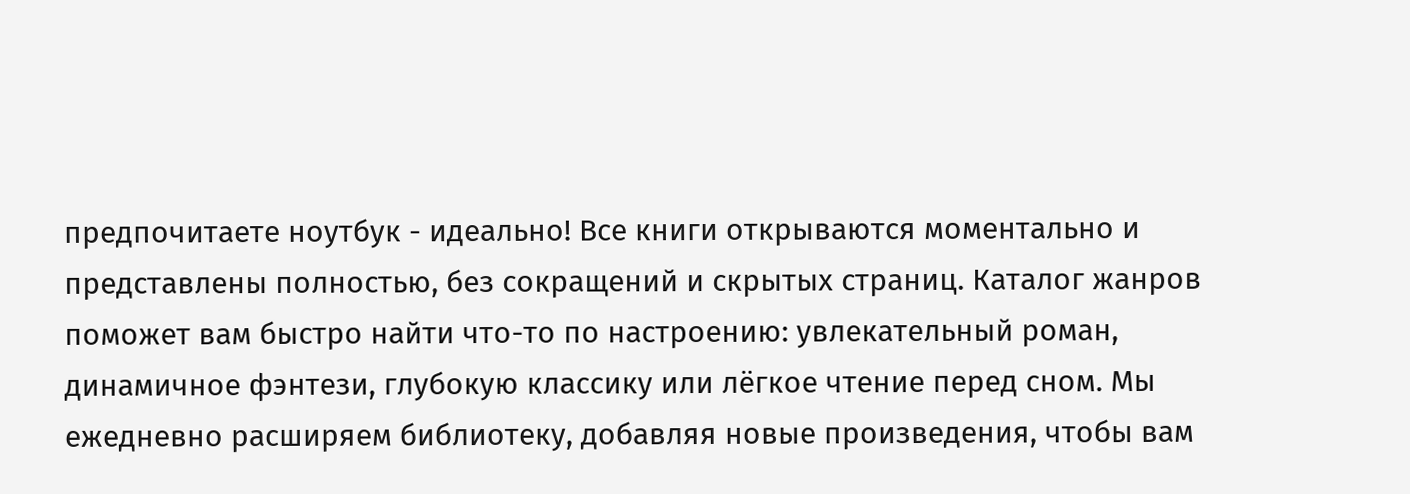предпочитаете ноутбук - идеально! Все книги открываются моментально и представлены полностью, без сокращений и скрытых страниц. Каталог жанров поможет вам быстро найти что-то по настроению: увлекательный роман, динамичное фэнтези, глубокую классику или лёгкое чтение перед сном. Мы ежедневно расширяем библиотеку, добавляя новые произведения, чтобы вам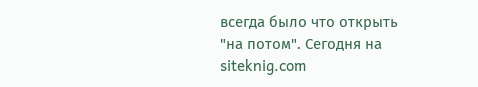всегда было что открыть "на потом". Сегодня на siteknig.com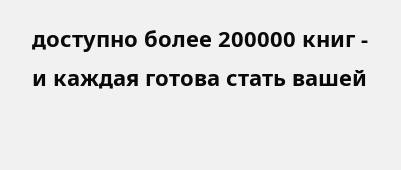доступно более 200000 книг - и каждая готова стать вашей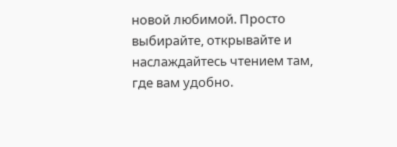новой любимой. Просто выбирайте, открывайте и наслаждайтесь чтением там, где вам удобно.